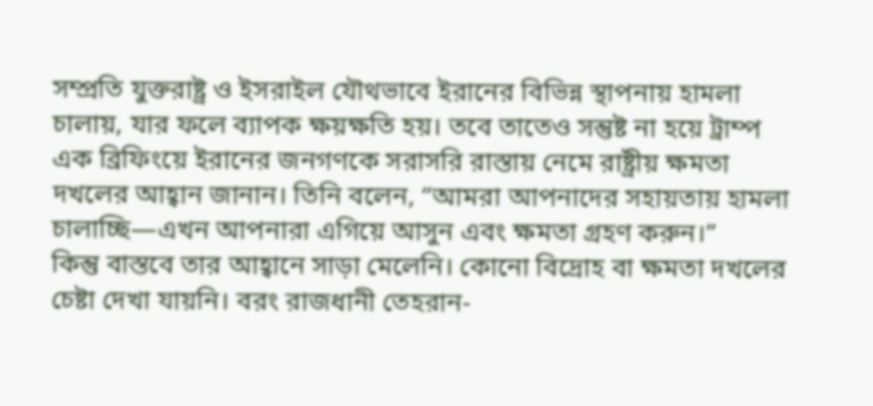সম্প্রতি যুক্তরাষ্ট্র ও ইসরাইল যৌথভাবে ইরানের বিভিন্ন স্থাপনায় হামলা চালায়, যার ফলে ব্যাপক ক্ষয়ক্ষতি হয়। তবে তাতেও সন্তুষ্ট না হয়ে ট্রাম্প এক ব্রিফিংয়ে ইরানের জনগণকে সরাসরি রাস্তায় নেমে রাষ্ট্রীয় ক্ষমতা দখলের আহ্বান জানান। তিনি বলেন, “আমরা আপনাদের সহায়তায় হামলা চালাচ্ছি—এখন আপনারা এগিয়ে আসুন এবং ক্ষমতা গ্রহণ করুন।”
কিন্তু বাস্তবে তার আহ্বানে সাড়া মেলেনি। কোনো বিদ্রোহ বা ক্ষমতা দখলের চেষ্টা দেখা যায়নি। বরং রাজধানী তেহরান-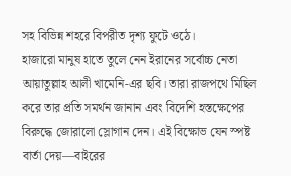সহ বিভিন্ন শহরে বিপরীত দৃশ্য ফুটে ওঠে।
হাজারো মানুষ হাতে তুলে নেন ইরানের সর্বোচ্চ নেতা আয়াতুল্লাহ আলী খামেনি-এর ছবি। তারা রাজপথে মিছিল করে তার প্রতি সমর্থন জানান এবং বিদেশি হস্তক্ষেপের বিরুদ্ধে জোরালো স্লোগান দেন। এই বিক্ষোভ যেন স্পষ্ট বার্তা দেয়—বাইরের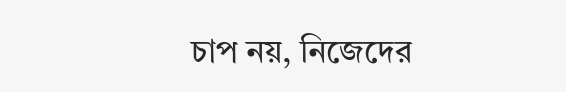চাপ নয়, নিজেদের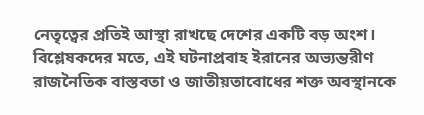নেতৃত্বের প্রতিই আস্থা রাখছে দেশের একটি বড় অংশ।
বিশ্লেষকদের মতে, এই ঘটনাপ্রবাহ ইরানের অভ্যন্তরীণ রাজনৈতিক বাস্তবতা ও জাতীয়তাবোধের শক্ত অবস্থানকে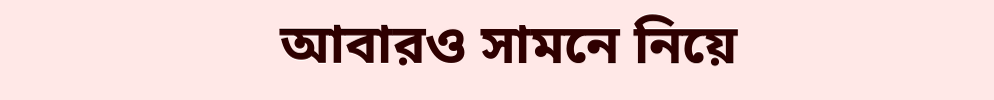আবারও সামনে নিয়ে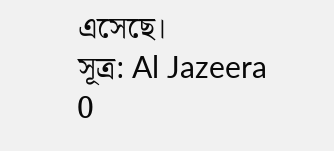এসেছে।
সূত্র: Al Jazeera
0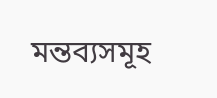মন্তব্যসমূহ